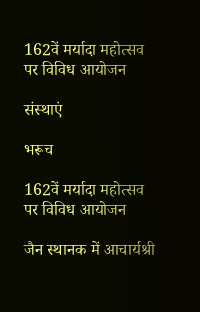162वें मर्यादा महोत्सव पर विविध आयोजन

संस्थाएं

भरूच

162वें मर्यादा महोत्सव पर विविध आयोजन

जैन स्थानक में आचार्यश्री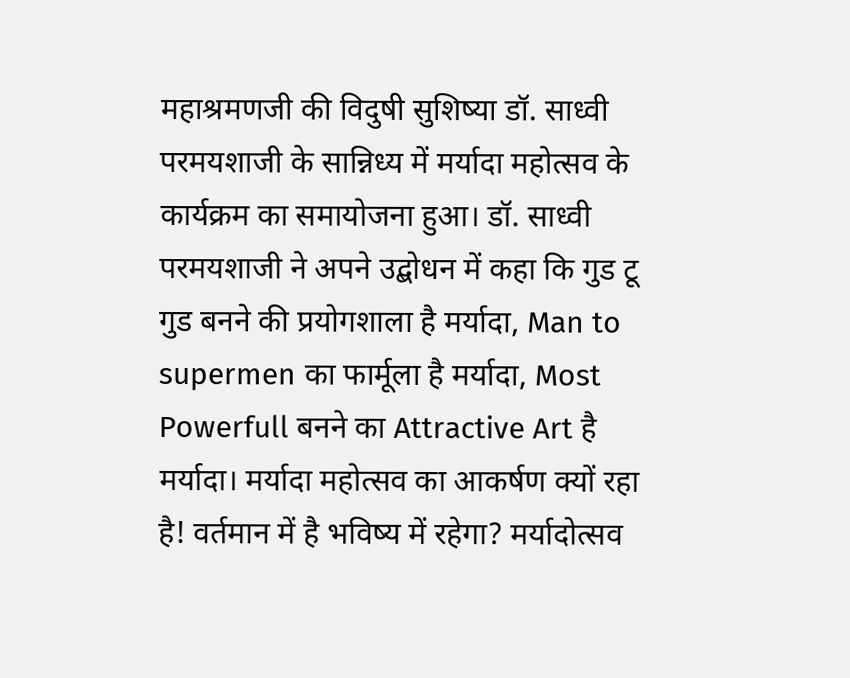महाश्रमणजी की विदुषी सुशिष्या डॉ. साध्वी परमयशाजी के सान्निध्य में मर्यादा महोत्सव के कार्यक्रम का समायोजना हुआ। डॉ. साध्वी परमयशाजी ने अपने उद्बोधन में कहा कि गुड टू गुड बनने की प्रयोगशाला है मर्यादा, Man to supermen का फार्मूला है मर्यादा, Most Powerfull बनने का Attractive Art है मर्यादा। मर्यादा महोत्सव का आकर्षण क्यों रहा है! वर्तमान में है भविष्य में रहेगा? मर्यादोत्सव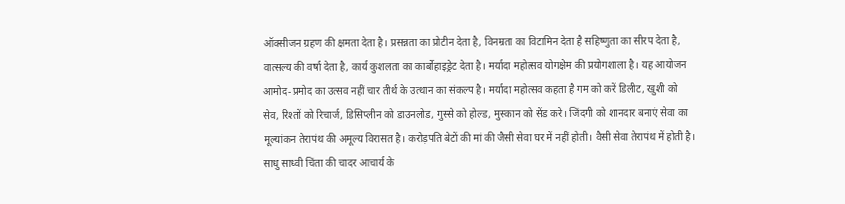ऑक्सीजन ग्रहण की क्षमता देता है। प्रसन्नता का प्रोटीन देता है, विनम्रता का विटामिन देता है सहिष्णुता का सीरप देता है, वात्सल्य की वर्षा देता है, कार्य कुशलता का कार्बोहाइड्रेट देता है। मर्यादा महोत्सव योगक्षेम की प्रयोगशाला है। यह आयोजन आमोद-प्रमोद का उत्सव नहीं चार तीर्थ के उत्थान का संकल्प है। मर्यादा महोत्सव कहता है गम को करें डिलीट, खुशी को सेव, रिश्तों को रिचार्ज, डिसिप्लीन को डाउनलोड, गुस्से को होल्ड, मुस्कान को सेंड करे। जिंदगी को शानदार बनाएं सेवा का मूल्यांकन तेरापंथ की अमूल्य विरासत है। करोड़पति बेटों की मां की जैसी सेवा घर में नहीं होती। वैसी सेवा तेरापंथ में होती है। साधु साध्वी चिंता की चादर आचार्य के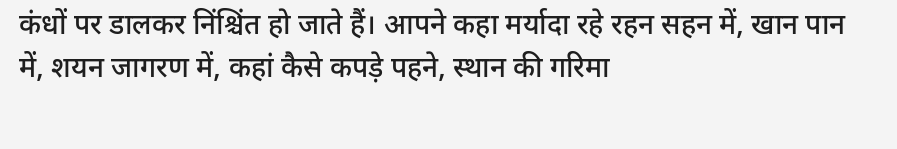कंधों पर डालकर निंश्चिंत हो जाते हैं। आपने कहा मर्यादा रहे रहन सहन में, खान पान में, शयन जागरण में, कहां कैसे कपड़े पहने, स्थान की गरिमा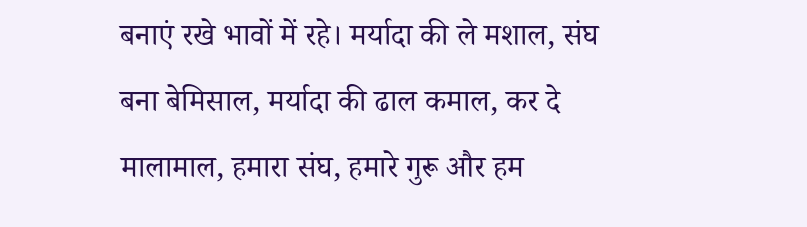बनाएं रखे भावों में रहे। मर्यादा की ले मशाल, संघ बना बेमिसाल, मर्यादा की ढाल कमाल, कर दे मालामाल, हमारा संघ, हमारे गुरू और हम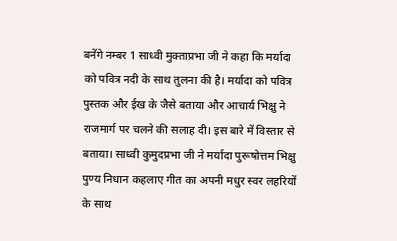बनेंगे नम्बर 1 साध्वी मुक्ताप्रभा जी ने कहा कि मर्यादा को पवित्र नदी के साथ तुलना की है। मर्यादा को पवित्र पुस्तक और ईख के जैसे बताया और आचार्य भिक्षु ने राजमार्ग पर चलने की सलाह दी। इस बारे में विस्तार से बताया। साध्वी कुमुदप्रभा जी ने मर्यादा पुरूषोत्तम भिक्षु पुण्य निधान कहलाए गीत का अपनी मधुर स्वर लहरियों के साथ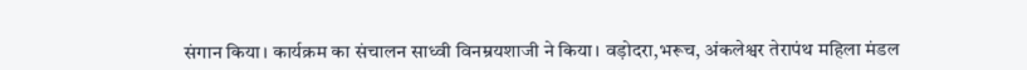संगान किया। कार्यक्रम का संचालन साध्वी विनम्रयशाजी ने किया। वड़ोदरा,भरूच, अंकलेश्वर तेरापंथ महिला मंडल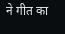ने गीत का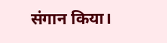संगान किया।